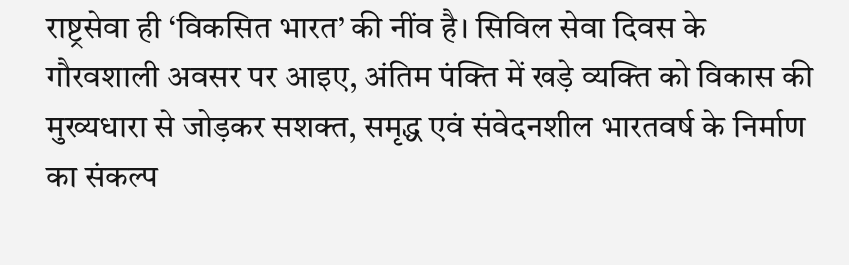राष्ट्रसेवा ही ‘विकसित भारत’ की नींव है। सिविल सेवा दिवस के गौरवशाली अवसर पर आइए, अंतिम पंक्ति में खड़े व्यक्ति को विकास की मुख्यधारा से जोड़कर सशक्त, समृद्ध एवं संवेदनशील भारतवर्ष के निर्माण का संकल्प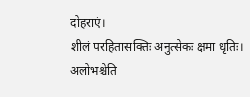दोहराएं।
शीलं परहितासक्तिः अनुत्सेकः क्षमा धृतिः।
अलोभश्चेति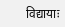विद्यायाः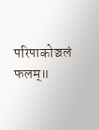परिपाकोञ्चलं फलम्॥